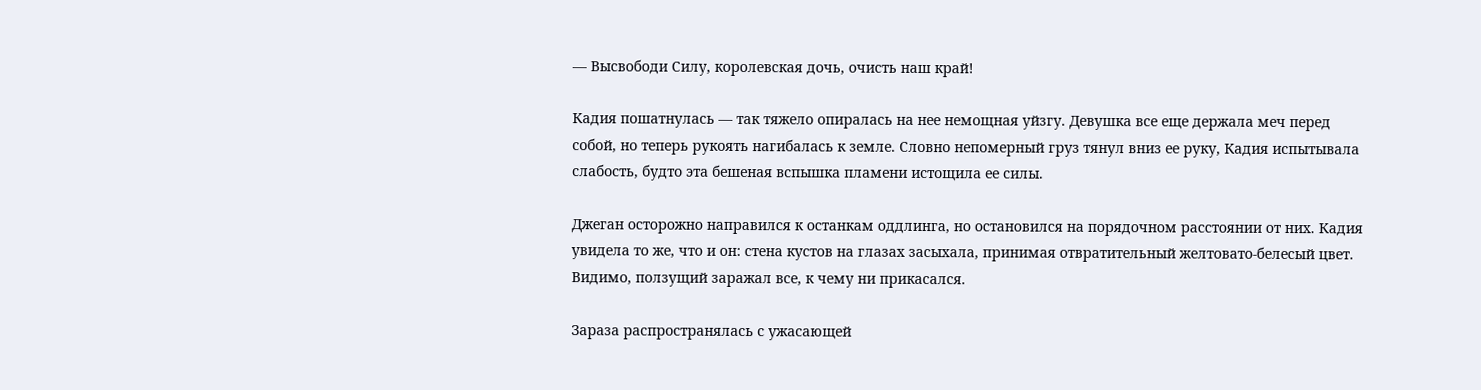— Высвободи Силу, королевская дочь, очисть наш край!

Кадия пошатнулась — так тяжело опиралась на нее немощная уйзгу. Девушка все еще держала меч перед собой, но теперь рукоять нагибалась к земле. Словно непомерный груз тянул вниз ее руку, Кадия испытывала слабость, будто эта бешеная вспышка пламени истощила ее силы.

Джеган осторожно направился к останкам оддлинга, но остановился на порядочном расстоянии от них. Кадия увидела то же, что и он: стена кустов на глазах засыхала, принимая отвратительный желтовато-белесый цвет. Видимо, ползущий заражал все, к чему ни прикасался.

Зараза распространялась с ужасающей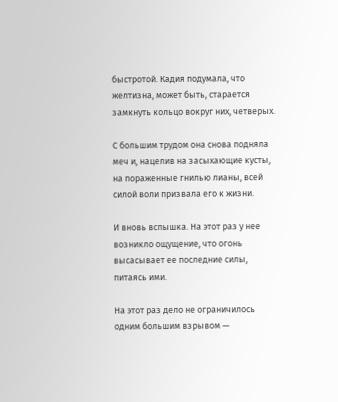быстротой. Кадия подумала, что желтизна, может быть, старается замкнуть кольцо вокруг них, четверых.

С большим трудом она снова подняла меч и, нацелив на засыхающие кусты, на пораженные гнилью лианы, всей силой воли призвала его к жизни.

И вновь вспышка. На этот раз у нее возникло ощущение, что огонь высасывает ее последние силы, питаясь ими.

На этот раз дело не ограничилось одним большим взрывом —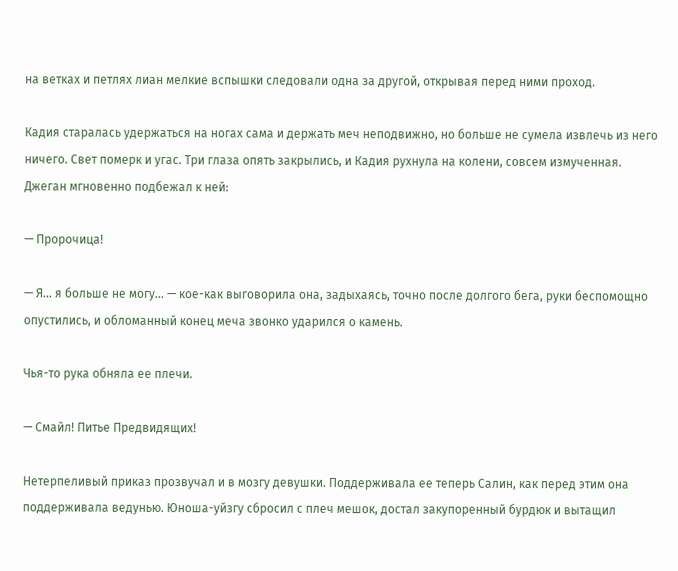на ветках и петлях лиан мелкие вспышки следовали одна за другой, открывая перед ними проход.

Кадия старалась удержаться на ногах сама и держать меч неподвижно, но больше не сумела извлечь из него ничего. Свет померк и угас. Три глаза опять закрылись, и Кадия рухнула на колени, совсем измученная. Джеган мгновенно подбежал к ней:

— Пророчица!

— Я… я больше не могу… — кое-как выговорила она, задыхаясь, точно после долгого бега, руки беспомощно опустились, и обломанный конец меча звонко ударился о камень.

Чья-то рука обняла ее плечи.

— Смайл! Питье Предвидящих!

Нетерпеливый приказ прозвучал и в мозгу девушки. Поддерживала ее теперь Салин, как перед этим она поддерживала ведунью. Юноша-уйзгу сбросил с плеч мешок, достал закупоренный бурдюк и вытащил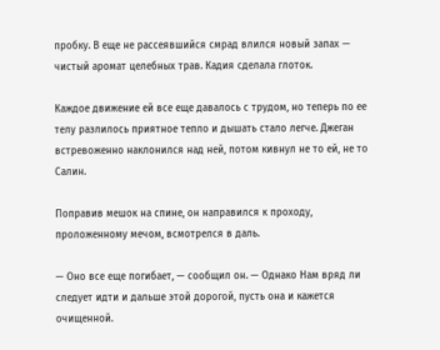пробку. В еще не рассеявшийся смрад влился новый запах — чистый аромат целебных трав. Кадия сделала глоток.

Каждое движение ей все еще давалось с трудом, но теперь по ее телу разлилось приятное тепло и дышать стало легче. Джеган встревоженно наклонился над ней, потом кивнул не то ей, не то Салин.

Поправив мешок на спине, он направился к проходу, проложенному мечом, всмотрелся в даль.

— Оно все еще погибает, — сообщил он. — Однако Нам вряд ли следует идти и дальше этой дорогой, пусть она и кажется очищенной.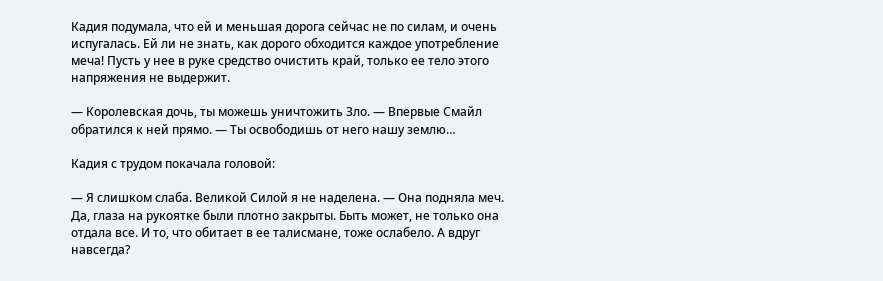Кадия подумала, что ей и меньшая дорога сейчас не по силам, и очень испугалась. Ей ли не знать, как дорого обходится каждое употребление меча! Пусть у нее в руке средство очистить край, только ее тело этого напряжения не выдержит.

— Королевская дочь, ты можешь уничтожить Зло. — Впервые Смайл обратился к ней прямо. — Ты освободишь от него нашу землю…

Кадия с трудом покачала головой:

— Я слишком слаба. Великой Силой я не наделена. — Она подняла меч. Да, глаза на рукоятке были плотно закрыты. Быть может, не только она отдала все. И то, что обитает в ее талисмане, тоже ослабело. А вдруг навсегда?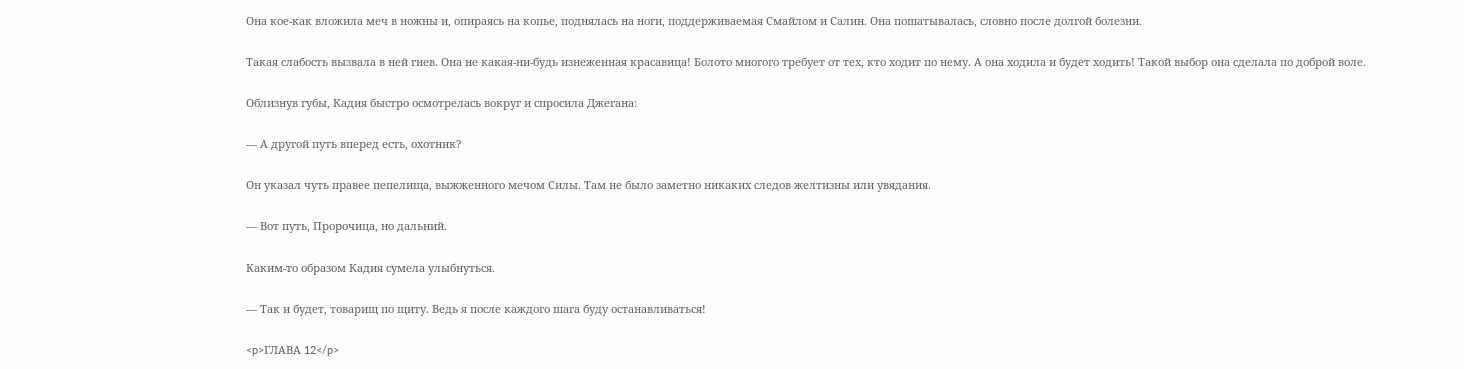Она кое-как вложила меч в ножны и, опираясь на копье, поднялась на ноги, поддерживаемая Смайлом и Салин. Она пошатывалась, словно после долгой болезни.

Такая слабость вызвала в ней гнев. Она не какая-ни-будь изнеженная красавица! Болото многого требует от тех, кто ходит по нему. А она ходила и будет ходить! Такой выбор она сделала по доброй воле.

Облизнув губы, Кадия быстро осмотрелась вокруг и спросила Джегана:

— А другой путь вперед есть, охотник?

Он указал чуть правее пепелища, выжженного мечом Силы. Там не было заметно никаких следов желтизны или увядания.

— Вот путь, Пророчица, но дальний.

Каким-то образом Кадия сумела улыбнуться.

— Так и будет, товарищ по щиту. Ведь я после каждого шага буду останавливаться!

<p>ГЛАВА 12</p>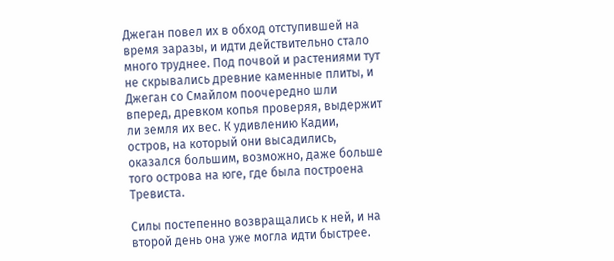Джеган повел их в обход отступившей на время заразы, и идти действительно стало много труднее. Под почвой и растениями тут не скрывались древние каменные плиты, и Джеган со Смайлом поочередно шли вперед, древком копья проверяя, выдержит ли земля их вес. К удивлению Кадии, остров, на который они высадились, оказался большим, возможно, даже больше того острова на юге, где была построена Тревиста.

Силы постепенно возвращались к ней, и на второй день она уже могла идти быстрее.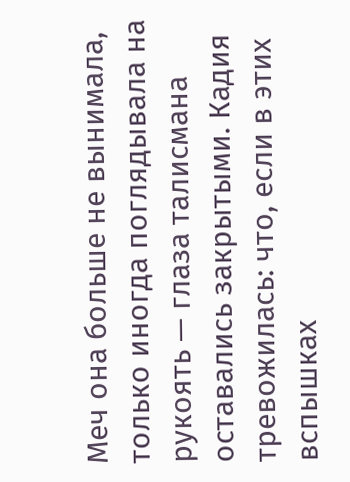Меч она больше не вынимала, только иногда поглядывала на рукоять — глаза талисмана оставались закрытыми. Кадия тревожилась: что, если в этих вспышках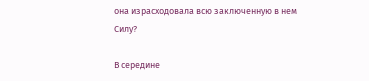она израсходовала всю заключенную в нем Силу?

В середине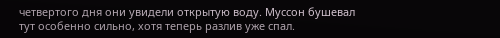четвертого дня они увидели открытую воду. Муссон бушевал тут особенно сильно, хотя теперь разлив уже спал.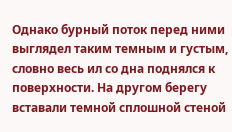Однако бурный поток перед ними выглядел таким темным и густым, словно весь ил со дна поднялся к поверхности. На другом берегу вставали темной сплошной стеной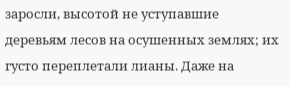заросли, высотой не уступавшие деревьям лесов на осушенных землях; их густо переплетали лианы. Даже на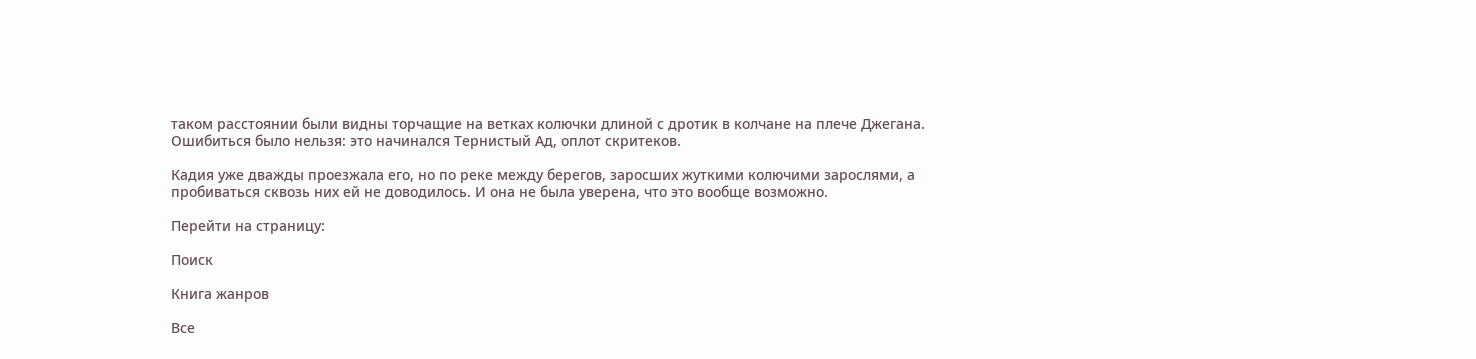таком расстоянии были видны торчащие на ветках колючки длиной с дротик в колчане на плече Джегана. Ошибиться было нельзя: это начинался Тернистый Ад, оплот скритеков.

Кадия уже дважды проезжала его, но по реке между берегов, заросших жуткими колючими зарослями, а пробиваться сквозь них ей не доводилось. И она не была уверена, что это вообще возможно.

Перейти на страницу:

Поиск

Книга жанров

Все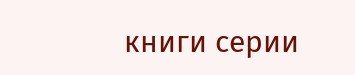книги серии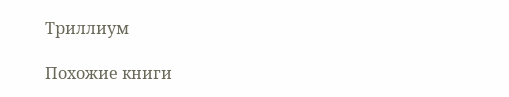Триллиум

Похожие книги